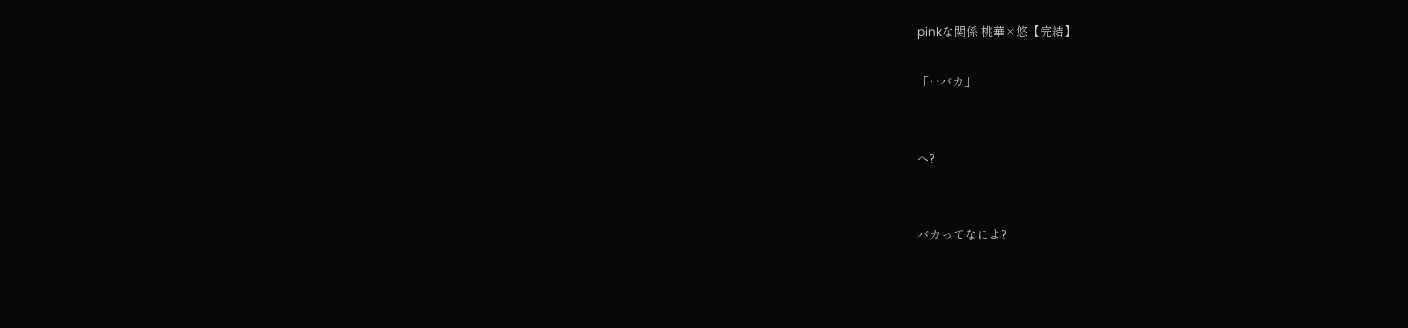pinkな関係 桃華×悠【完結】

「‥バカ」


へ?


バカってなによ?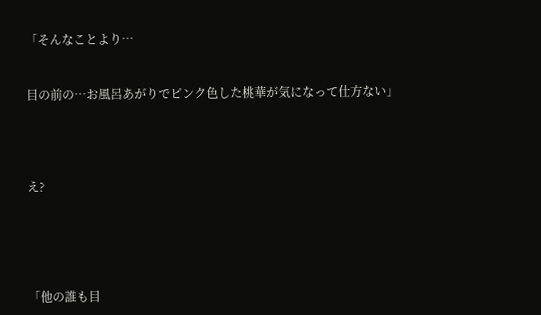「そんなことより…


目の前の…お風呂あがりでピンク色した桃華が気になって仕方ない」




え?





「他の誰も目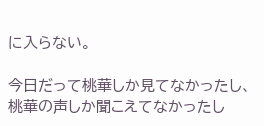に入らない。

今日だって桃華しか見てなかったし、桃華の声しか聞こえてなかったし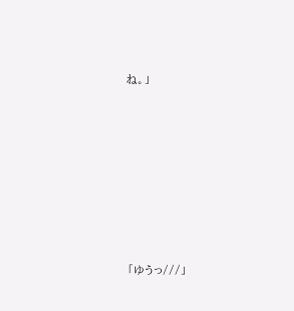ね。」







「ゆうっ///」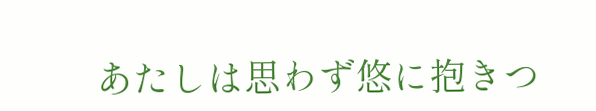あたしは思わず悠に抱きつ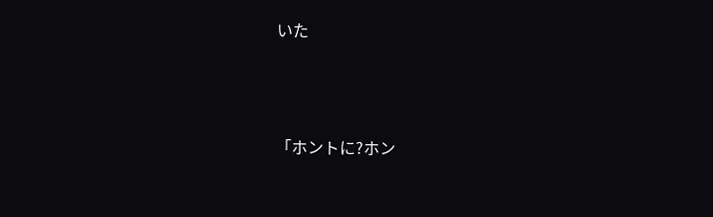いた





「ホントに?ホン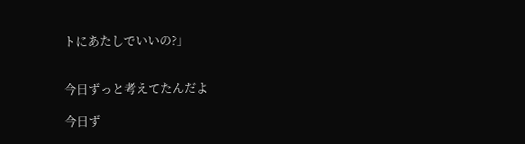トにあたしでいいの?」


今日ずっと考えてたんだよ

今日ず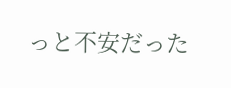っと不安だった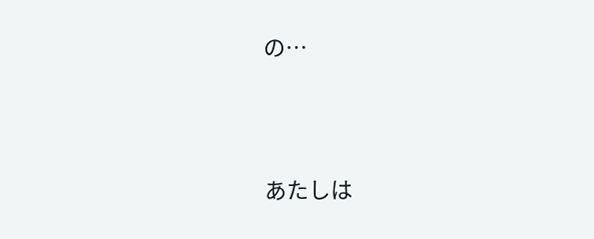の…




あたしは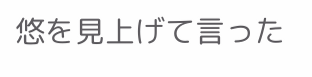悠を見上げて言った